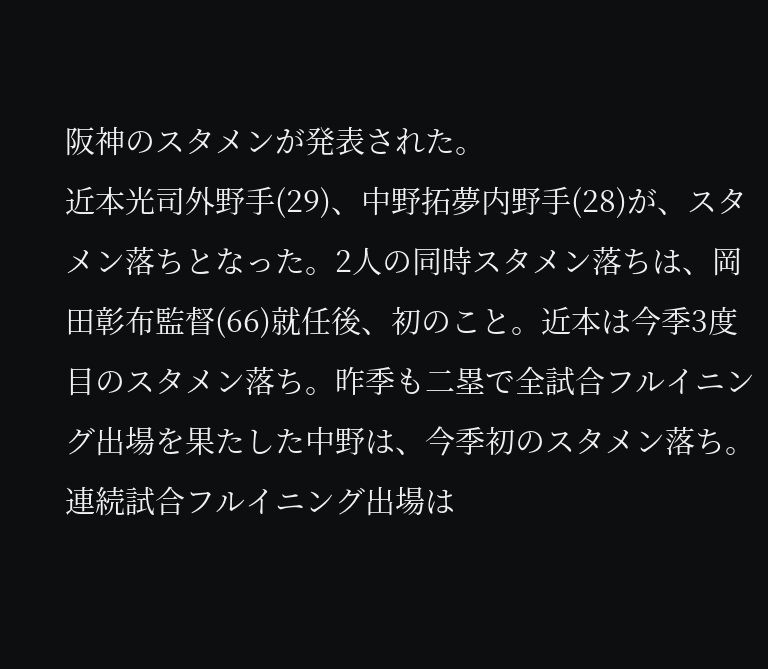阪神のスタメンが発表された。
近本光司外野手(29)、中野拓夢内野手(28)が、スタメン落ちとなった。2人の同時スタメン落ちは、岡田彰布監督(66)就任後、初のこと。近本は今季3度目のスタメン落ち。昨季も二塁で全試合フルイニング出場を果たした中野は、今季初のスタメン落ち。連続試合フルイニング出場は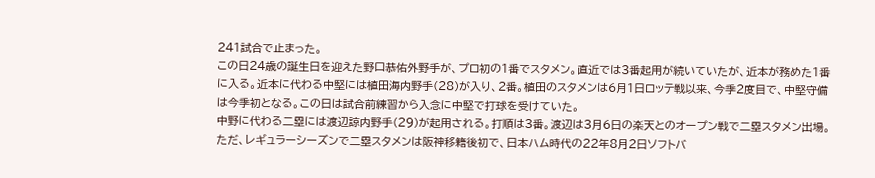241試合で止まった。
この日24歳の誕生日を迎えた野口恭佑外野手が、プロ初の1番でスタメン。直近では3番起用が続いていたが、近本が務めた1番に入る。近本に代わる中堅には植田海内野手(28)が入り、2番。植田のスタメンは6月1日ロッテ戦以来、今季2度目で、中堅守備は今季初となる。この日は試合前練習から入念に中堅で打球を受けていた。
中野に代わる二塁には渡辺諒内野手(29)が起用される。打順は3番。渡辺は3月6日の楽天とのオープン戦で二塁スタメン出場。ただ、レギュラーシーズンで二塁スタメンは阪神移籍後初で、日本ハム時代の22年8月2日ソフトバ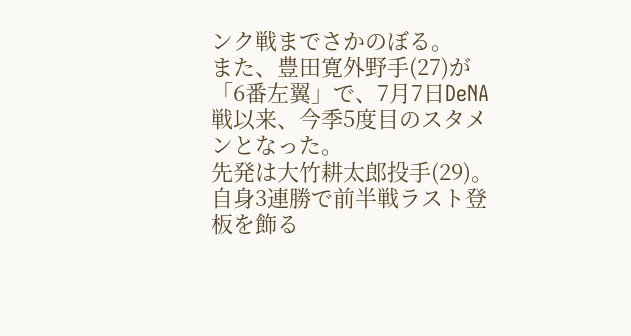ンク戦までさかのぼる。
また、豊田寛外野手(27)が「6番左翼」で、7月7日DeNA戦以来、今季5度目のスタメンとなった。
先発は大竹耕太郎投手(29)。自身3連勝で前半戦ラスト登板を飾る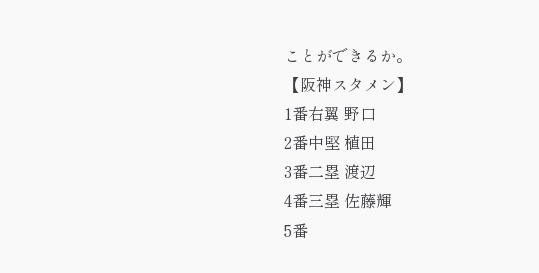ことができるか。
【阪神スタメン】
1番右翼 野口
2番中堅 植田
3番二塁 渡辺
4番三塁 佐藤輝
5番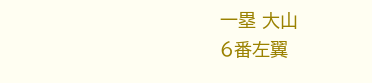一塁 大山
6番左翼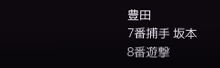豊田
7番捕手 坂本
8番遊撃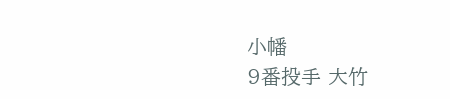小幡
9番投手 大竹